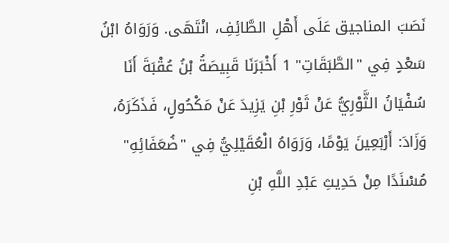نَصَبَ المناجيق عَلَى أَهْلِ الطَّائِفِ، انْتَهَى. وَرَوَاهُ ابْنُ سَعْدٍ فِي "الطَّبَقَاتِ" 1 أَخْبَرَنَا قَبِيصَةُ بْنُ عُقْبَةَ أَنَا سُفْيَانُ الثَّوْرِيُّ عَنْ ثَوْرِ بْنِ يَزِيدَ عَنْ مَكْحُولٍ، فَذَكَرَهُ، وَزَادَ: أَرْبَعِينَ يَوْمًا، وَرَوَاهُ الْعُقَيْلِيُّ فِي "ضُعَفَائِهِ" مُسْنَدًا مِنْ حَدِيثِ عَبْدِ اللَّهِ بْنِ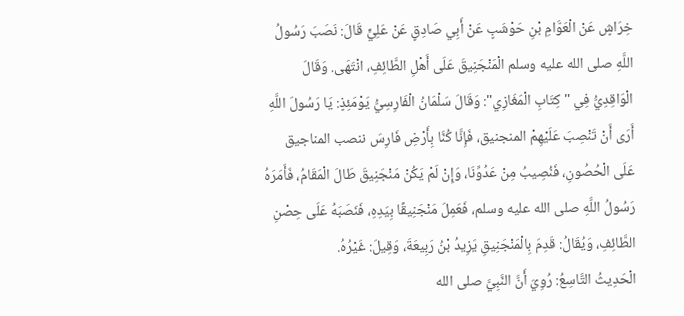خِرَاشٍ عَنْ الْعَوَّامِ بْنِ حَوْشَبٍ عَنْ أَبِي صَادِقٍ عَنْ عَلِيٍّ قَالَ: نَصَبَ رَسُولُ اللَّهِ صلى الله عليه وسلم الْمَنْجَنِيقَ عَلَى أَهْلِ الطَّائِفِ، انْتَهَى. وَقَالَ الْوَاقِدِيُّ فِي "كِتَابِ الْمَغَازِي": وَقَالَ سَلْمَانُ الْفَارِسِيُّ يَوْمَئِذٍ: يَا رَسُولَ اللَّهِ أَرَى أَنْ تَنْصِبَ عَلَيْهِمْ المنجنيق، فَإِنَّا كُنَّا بِأَرْضِ فَارِسَ ننصب المناجيق عَلَى الْحُصُونِ، فَنُصِيبُ مِنْ عَدُوِّنَا، وَإِنْ لَمْ يَكُنْ مَنْجَنِيقَ طَالَ الْمَقَامُ، فَأَمَرَهُ رَسُولُ اللَّهِ صلى الله عليه وسلم، فَعَمِلَ مَنْجَنِيقًا بِيَدِهِ، فَنَصَبَهُ عَلَى حِصْنِ الطَّائِفِ، وَيُقَالُ: قَدِمَ بِالْمَنْجَنِيقِ يَزِيدُ بْنُ رَبِيعَةَ، وَقِيلَ: غَيْرُهُ.
الْحَدِيثُ التَّاسِعُ: رُوِيَ أَنَّ النَّبِيَّ صلى الله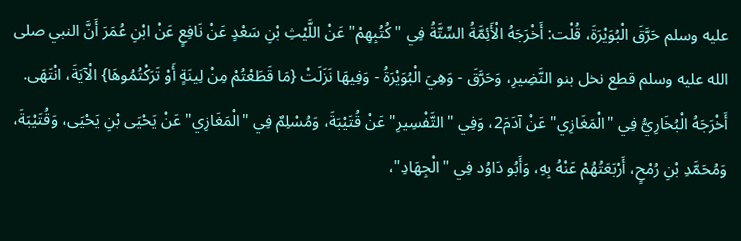عليه وسلم حَرَّقَ الْبُوَيْرَةَ، قُلْت: أَخْرَجَهُ الْأَئِمَّةُ السِّتَّةُ فِي "كُتُبِهِمْ" عَنْ اللَّيْثِ بْنِ سَعْدٍ عَنْ نَافِعٍ عَنْ ابْنِ عُمَرَ أَنَّ النبي صلى الله عليه وسلم قطع نخل بنو النَّضِيرِ، وَحَرَّقَ - وَهِيَ الْبُوَيْرَةُ - وَفِيهَا نَزَلَتْ {مَا قَطَعْتُمْ مِنْ لِينَةٍ أَوْ تَرَكْتُمُوهَا} الْآيَةَ، انْتَهَى. أَخْرَجَهُ الْبُخَارِيُّ فِي "الْمَغَازِي" عَنْ آدَمَ2، وَفِي "التَّفْسِيرِ" عَنْ قُتَيْبَةَ، وَمُسْلِمٌ فِي "الْمَغَازِي" عَنْ يَحْيَى بْنِ يَحْيَى، وَقُتَيْبَةَ، وَمُحَمَّدِ بْنِ رُمْحٍ، أَرْبَعَتُهُمْ عَنْهُ بِهِ، وَأَبُو دَاوُد فِي "الْجِهَادِ"،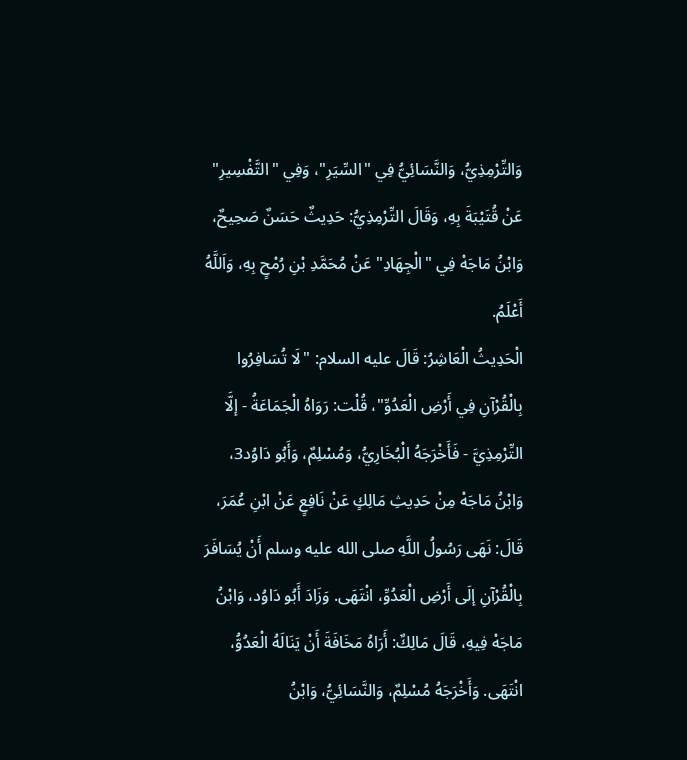وَالتِّرْمِذِيُّ، وَالنَّسَائِيُّ فِي "السِّيَرِ"، وَفِي "التَّفْسِيرِ" عَنْ قُتَيْبَةَ بِهِ، وَقَالَ التِّرْمِذِيُّ: حَدِيثٌ حَسَنٌ صَحِيحٌ، وَابْنُ مَاجَهْ فِي "الْجِهَادِ" عَنْ مُحَمَّدِ بْنِ رُمْحٍ بِهِ، وَاَللَّهُ أَعْلَمُ.
الْحَدِيثُ الْعَاشِرُ: قَالَ عليه السلام: "لَا تُسَافِرُوا بِالْقُرْآنِ فِي أَرْضِ الْعَدُوِّ"، قُلْت: رَوَاهُ الْجَمَاعَةُ - إلَّا التِّرْمِذِيَّ - فَأَخْرَجَهُ الْبُخَارِيُّ، وَمُسْلِمٌ، وَأَبُو دَاوُد3، وَابْنُ مَاجَهْ مِنْ حَدِيثِ مَالِكٍ عَنْ نَافِعٍ عَنْ ابْنِ عُمَرَ، قَالَ: نَهَى رَسُولُ اللَّهِ صلى الله عليه وسلم أَنْ يُسَافَرَ بِالْقُرْآنِ إلَى أَرْضِ الْعَدُوِّ، انْتَهَى. وَزَادَ أَبُو دَاوُد، وَابْنُ مَاجَهْ فِيهِ، قَالَ مَالِكٌ: أَرَاهُ مَخَافَةَ أَنْ يَنَالَهُ الْعَدُوُّ، انْتَهَى. وَأَخْرَجَهُ مُسْلِمٌ، وَالنَّسَائِيُّ، وَابْنُ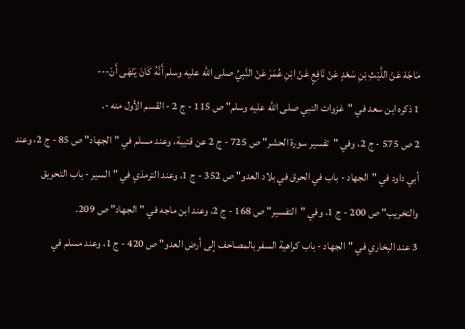مَاجَهْ عَنْ اللَّيْثِ بْنِ سَعْدٍ عَنْ نَافِعٍ عَنْ ابْنِ عُمَرَ عَنْ النَّبِيِّ صلى الله عليه وسلم أَنَّهُ كَانَ يَنْهَى أَنْ---
1 ذكره ابن سعد في "غزوات النبي صلى الله عليه وسلم" ص 115 - ج 2 - القسم الأول منه -.
2 ص 575 - ج 2، وفي "تفسير سورة الحشر" ص 725 - ج 2 عن قتيبة، وعند مسلم في "الجهاد" ص 85 - ج 2، وعند أبي داود في "الجهاد - باب في الحرق في بلاد العدو" ص 352 - ج 1، وعند الترمذي في "السير - باب التحريق والتخريب" ص 200 - ج 1، وفي "التفسير" ص 168 - ج 2، وعند ابن ماجه في "الجهاد" ص 209.
3 عند البخاري في "الجهاد - باب كراهية السفر بالمصاحف إلى أرض العدو" ص 420 - ج 1، وعند مسلم في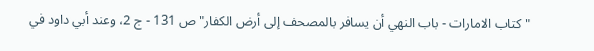"كتاب الامارات - باب النهي أن يسافر بالمصحف إلى أرض الكفار" ص 131 - ج 2، وعند أبي داود في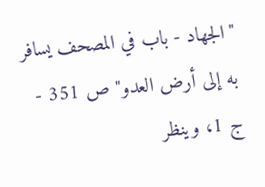"الجهاد - باب في المصحف يسافر به إلى أرض العدو" ص 351 - ج 1، وينظر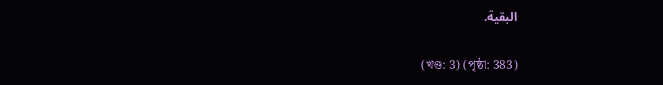البقية.

(খণ্ড: 3) (পৃষ্ঠা: 383)